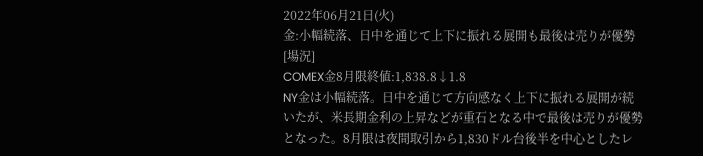2022年06月21日(火)
金:小幅続落、日中を通じて上下に振れる展開も最後は売りが優勢
[場況]
COMEX金8月限終値:1,838.8↓1.8
NY金は小幅続落。日中を通じて方向感なく上下に振れる展開が続いたが、米長期金利の上昇などが重石となる中で最後は売りが優勢となった。8月限は夜間取引から1,830ドル台後半を中心としたレ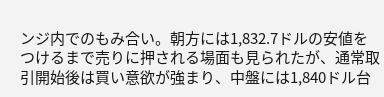ンジ内でのもみ合い。朝方には1,832.7ドルの安値をつけるまで売りに押される場面も見られたが、通常取引開始後は買い意欲が強まり、中盤には1,840ドル台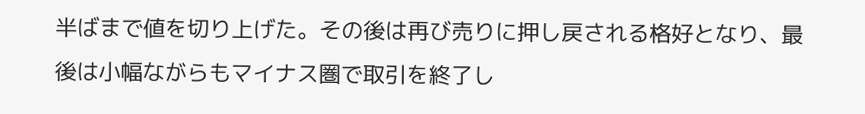半ばまで値を切り上げた。その後は再び売りに押し戻される格好となり、最後は小幅ながらもマイナス圏で取引を終了し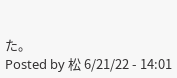た。
Posted by 松 6/21/22 - 14:01